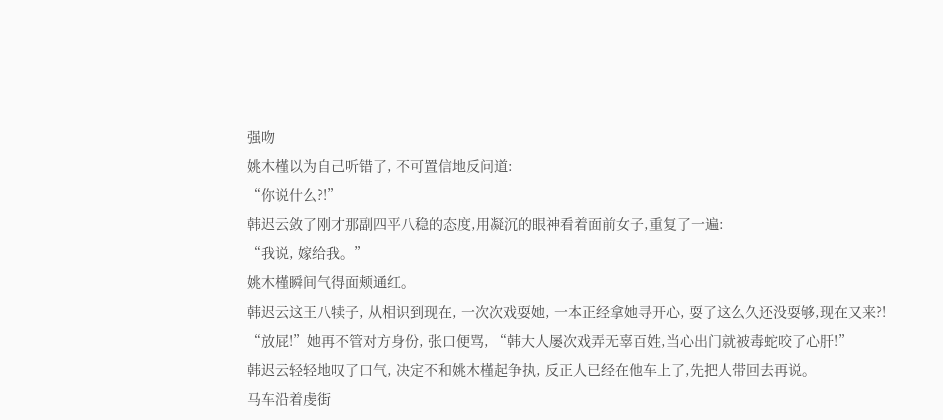强吻
姚木槿以为自己听错了, 不可置信地反问道:
“你说什么?!”
韩迟云敛了刚才那副四平八稳的态度,用凝沉的眼神看着面前女子,重复了一遍:
“我说, 嫁给我。”
姚木槿瞬间气得面颊通红。
韩迟云这王八犊子, 从相识到现在, 一次次戏耍她, 一本正经拿她寻开心, 耍了这么久还没耍够,现在又来?!
“放屁!”她再不管对方身份, 张口便骂, “韩大人屡次戏弄无辜百姓,当心出门就被毒蛇咬了心肝!”
韩迟云轻轻地叹了口气, 决定不和姚木槿起争执, 反正人已经在他车上了,先把人带回去再说。
马车沿着虔街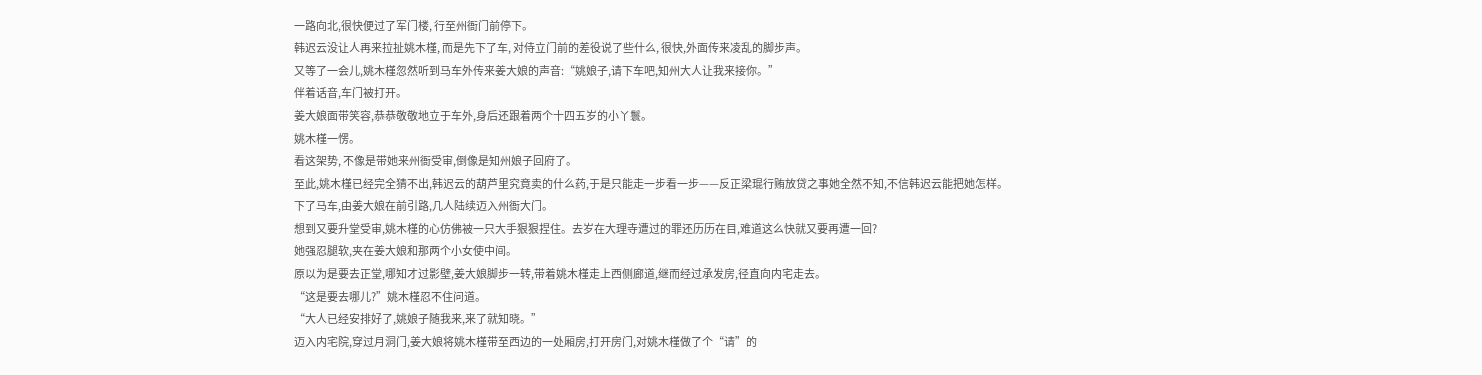一路向北,很快便过了军门楼, 行至州衙门前停下。
韩迟云没让人再来拉扯姚木槿, 而是先下了车, 对侍立门前的差役说了些什么, 很快,外面传来凌乱的脚步声。
又等了一会儿,姚木槿忽然听到马车外传来姜大娘的声音:“姚娘子,请下车吧,知州大人让我来接你。”
伴着话音,车门被打开。
姜大娘面带笑容,恭恭敬敬地立于车外,身后还跟着两个十四五岁的小丫鬟。
姚木槿一愣。
看这架势, 不像是带她来州衙受审,倒像是知州娘子回府了。
至此,姚木槿已经完全猜不出,韩迟云的葫芦里究竟卖的什么药,于是只能走一步看一步——反正梁琨行贿放贷之事她全然不知,不信韩迟云能把她怎样。
下了马车,由姜大娘在前引路,几人陆续迈入州衙大门。
想到又要升堂受审,姚木槿的心仿佛被一只大手狠狠捏住。去岁在大理寺遭过的罪还历历在目,难道这么快就又要再遭一回?
她强忍腿软,夹在姜大娘和那两个小女使中间。
原以为是要去正堂,哪知才过影壁,姜大娘脚步一转,带着姚木槿走上西侧廊道,继而经过承发房,径直向内宅走去。
“这是要去哪儿?”姚木槿忍不住问道。
“大人已经安排好了,姚娘子随我来,来了就知晓。”
迈入内宅院,穿过月洞门,姜大娘将姚木槿带至西边的一处厢房,打开房门,对姚木槿做了个“请”的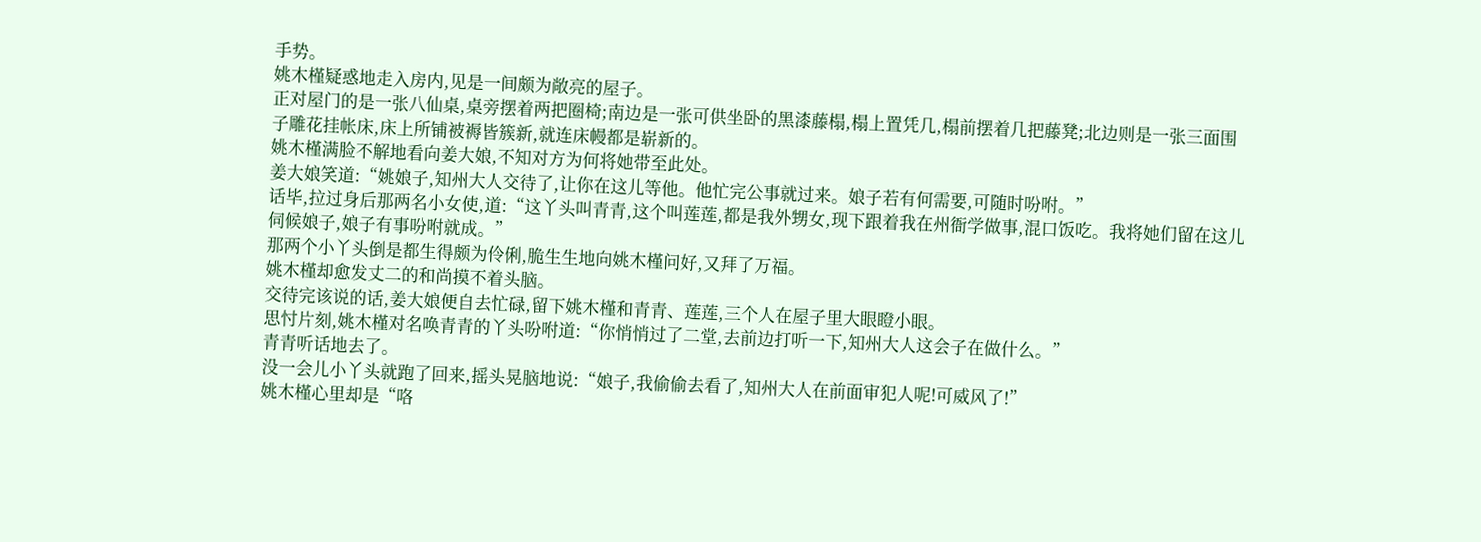手势。
姚木槿疑惑地走入房内,见是一间颇为敞亮的屋子。
正对屋门的是一张八仙桌,桌旁摆着两把圈椅;南边是一张可供坐卧的黑漆藤榻,榻上置凭几,榻前摆着几把藤凳;北边则是一张三面围子雕花挂帐床,床上所铺被褥皆簇新,就连床幔都是崭新的。
姚木槿满脸不解地看向姜大娘,不知对方为何将她带至此处。
姜大娘笑道:“姚娘子,知州大人交待了,让你在这儿等他。他忙完公事就过来。娘子若有何需要,可随时吩咐。”
话毕,拉过身后那两名小女使,道:“这丫头叫青青,这个叫莲莲,都是我外甥女,现下跟着我在州衙学做事,混口饭吃。我将她们留在这儿伺候娘子,娘子有事吩咐就成。”
那两个小丫头倒是都生得颇为伶俐,脆生生地向姚木槿问好,又拜了万福。
姚木槿却愈发丈二的和尚摸不着头脑。
交待完该说的话,姜大娘便自去忙碌,留下姚木槿和青青、莲莲,三个人在屋子里大眼瞪小眼。
思忖片刻,姚木槿对名唤青青的丫头吩咐道:“你悄悄过了二堂,去前边打听一下,知州大人这会子在做什么。”
青青听话地去了。
没一会儿小丫头就跑了回来,摇头晃脑地说:“娘子,我偷偷去看了,知州大人在前面审犯人呢!可威风了!”
姚木槿心里却是“咯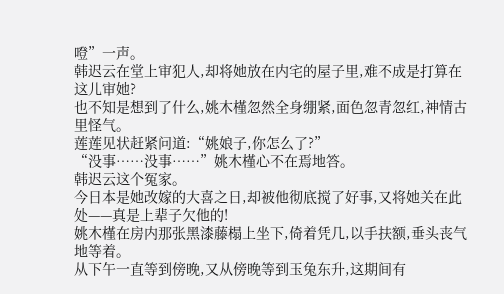噔”一声。
韩迟云在堂上审犯人,却将她放在内宅的屋子里,难不成是打算在这儿审她?
也不知是想到了什么,姚木槿忽然全身绷紧,面色忽青忽红,神情古里怪气。
莲莲见状赶紧问道:“姚娘子,你怎么了?”
“没事……没事……”姚木槿心不在焉地答。
韩迟云这个冤家。
今日本是她改嫁的大喜之日,却被他彻底搅了好事,又将她关在此处——真是上辈子欠他的!
姚木槿在房内那张黑漆藤榻上坐下,倚着凭几,以手扶额,垂头丧气地等着。
从下午一直等到傍晚,又从傍晚等到玉兔东升,这期间有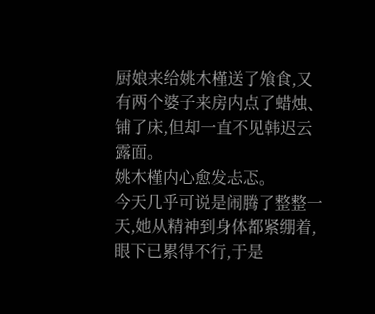厨娘来给姚木槿送了飧食,又有两个婆子来房内点了蜡烛、铺了床,但却一直不见韩迟云露面。
姚木槿内心愈发忐忑。
今天几乎可说是闹腾了整整一天,她从精神到身体都紧绷着,眼下已累得不行,于是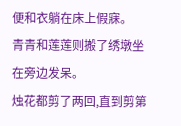便和衣躺在床上假寐。
青青和莲莲则搬了绣墩坐在旁边发呆。
烛花都剪了两回,直到剪第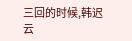三回的时候,韩迟云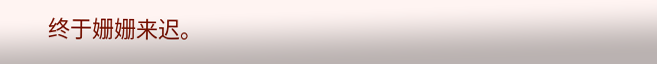终于姗姗来迟。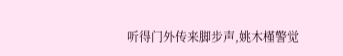听得门外传来脚步声,姚木槿警觉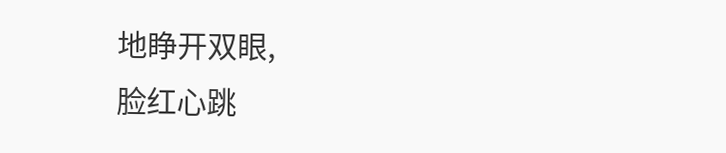地睁开双眼,
脸红心跳